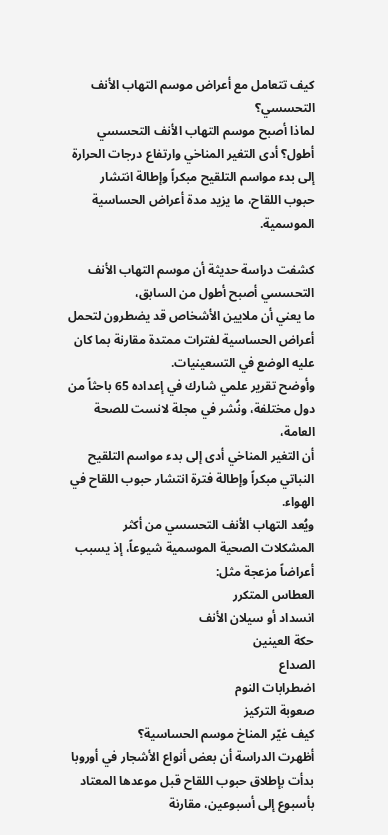كيف تتعامل مع أعراض موسم التهاب الأنف التحسسي؟
لماذا أصبح موسم التهاب الأنف التحسسي أطول؟ أدى التغير المناخي وارتفاع درجات الحرارة إلى بدء مواسم التلقيح مبكراً وإطالة انتشار حبوب اللقاح، ما يزيد مدة أعراض الحساسية الموسمية.

كشفت دراسة حديثة أن موسم التهاب الأنف التحسسي أصبح أطول من السابق،
ما يعني أن ملايين الأشخاص قد يضطرون لتحمل أعراض الحساسية لفترات ممتدة مقارنة بما كان عليه الوضع في التسعينيات.
وأوضح تقرير علمي شارك في إعداده 65 باحثاً من دول مختلفة، ونُشر في مجلة لانست للصحة العامة،
أن التغير المناخي أدى إلى بدء مواسم التلقيح النباتي مبكراً وإطالة فترة انتشار حبوب اللقاح في الهواء.
ويُعد التهاب الأنف التحسسي من أكثر المشكلات الصحية الموسمية شيوعاً، إذ يسبب أعراضاً مزعجة مثل:
العطاس المتكرر
انسداد أو سيلان الأنف
حكة العينين
الصداع
اضطرابات النوم
صعوبة التركيز
كيف غيّر المناخ موسم الحساسية؟
أظهرت الدراسة أن بعض أنواع الأشجار في أوروبا بدأت بإطلاق حبوب اللقاح قبل موعدها المعتاد بأسبوع إلى أسبوعين، مقارنة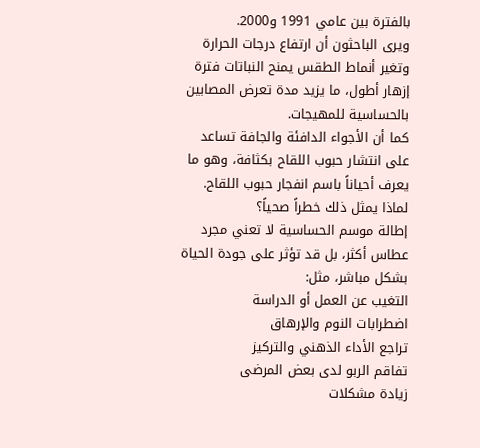بالفترة بين عامي 1991 و2000.
ويرى الباحثون أن ارتفاع درجات الحرارة وتغير أنماط الطقس يمنح النباتات فترة إزهار أطول، ما يزيد مدة تعرض المصابين بالحساسية للمهيجات.
كما أن الأجواء الدافئة والجافة تساعد على انتشار حبوب اللقاح بكثافة، وهو ما يعرف أحياناً باسم انفجار حبوب اللقاح.
لماذا يمثل ذلك خطراً صحياً؟
إطالة موسم الحساسية لا تعني مجرد عطاس أكثر، بل قد تؤثر على جودة الحياة بشكل مباشر، مثل:
التغيب عن العمل أو الدراسة
اضطرابات النوم والإرهاق
تراجع الأداء الذهني والتركيز
تفاقم الربو لدى بعض المرضى
زيادة مشكلات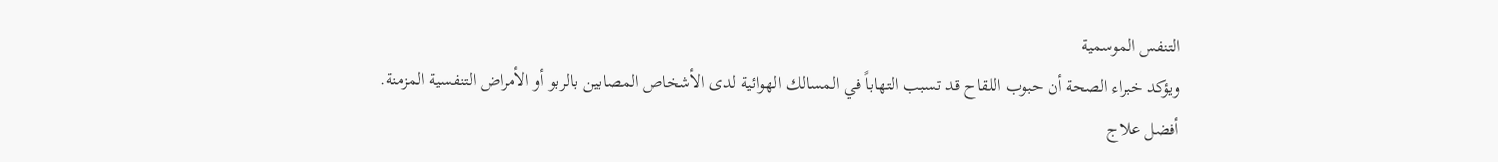التنفس الموسمية
ويؤكد خبراء الصحة أن حبوب اللقاح قد تسبب التهاباً في المسالك الهوائية لدى الأشخاص المصابين بالربو أو الأمراض التنفسية المزمنة.
أفضل علاج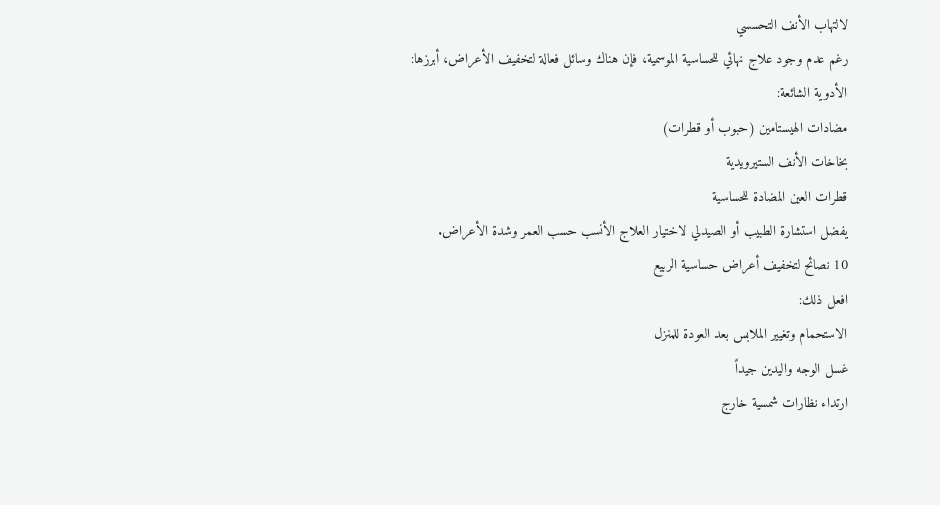لالتهاب الأنف التحسسي
رغم عدم وجود علاج نهائي للحساسية الموسمية، فإن هناك وسائل فعالة لتخفيف الأعراض، أبرزها:
الأدوية الشائعة:
مضادات الهيستامين (حبوب أو قطرات)
بخاخات الأنف الستيرويدية
قطرات العين المضادة للحساسية
يفضل استشارة الطبيب أو الصيدلي لاختيار العلاج الأنسب حسب العمر وشدة الأعراض.
10 نصائح لتخفيف أعراض حساسية الربيع
افعل ذلك:
الاستحمام وتغيير الملابس بعد العودة للمنزل
غسل الوجه واليدين جيداً
ارتداء نظارات شمسية خارج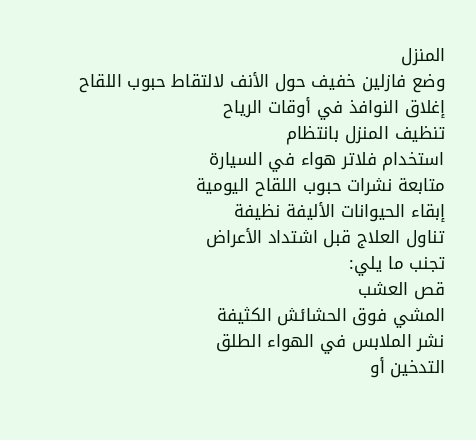المنزل
وضع فازلين خفيف حول الأنف لالتقاط حبوب اللقاح
إغلاق النوافذ في أوقات الرياح
تنظيف المنزل بانتظام
استخدام فلاتر هواء في السيارة
متابعة نشرات حبوب اللقاح اليومية
إبقاء الحيوانات الأليفة نظيفة
تناول العلاج قبل اشتداد الأعراض
تجنب ما يلي:
قص العشب
المشي فوق الحشائش الكثيفة
نشر الملابس في الهواء الطلق
التدخين أو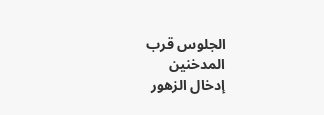الجلوس قرب المدخنين
إدخال الزهور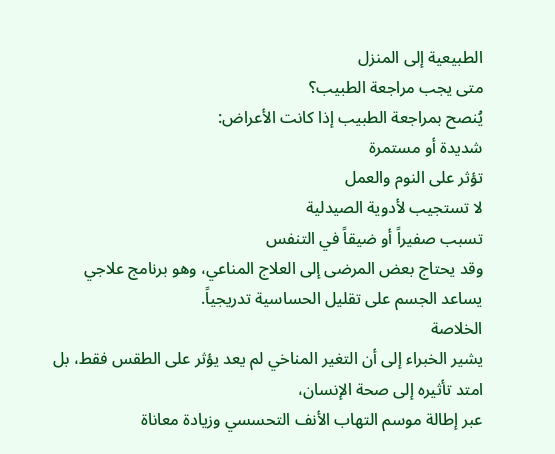الطبيعية إلى المنزل
متى يجب مراجعة الطبيب؟
يُنصح بمراجعة الطبيب إذا كانت الأعراض:
شديدة أو مستمرة
تؤثر على النوم والعمل
لا تستجيب لأدوية الصيدلية
تسبب صفيراً أو ضيقاً في التنفس
وقد يحتاج بعض المرضى إلى العلاج المناعي، وهو برنامج علاجي يساعد الجسم على تقليل الحساسية تدريجياً.
الخلاصة
يشير الخبراء إلى أن التغير المناخي لم يعد يؤثر على الطقس فقط، بل امتد تأثيره إلى صحة الإنسان،
عبر إطالة موسم التهاب الأنف التحسسي وزيادة معاناة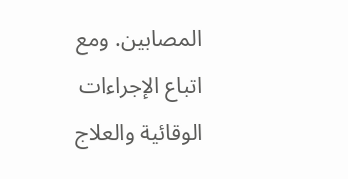المصابين. ومع اتباع الإجراءات الوقائية والعلاج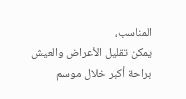المناسب،
يمكن تقليل الأعراض والعيش براحة أكبر خلال موسم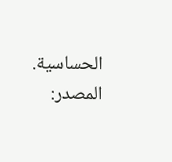الحساسية.
المصدر: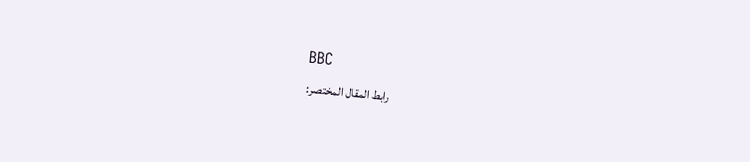BBC
رابط المقال المختصر: